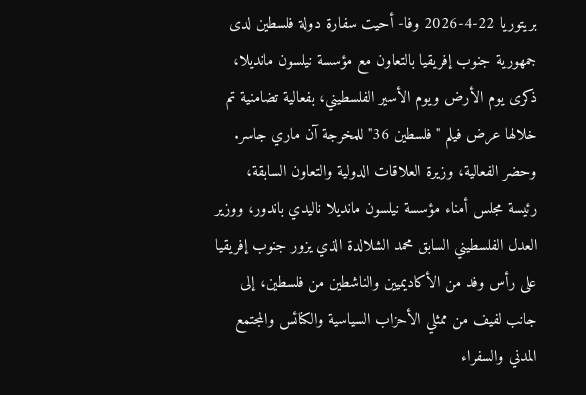بريتوريا 22-4-2026 وفا- أحيت سفارة دولة فلسطين لدى جمهورية جنوب إفريقيا بالتعاون مع مؤسسة نيلسون مانديلا، ذكرى يوم الأرض ويوم الأسير الفلسطيني، بفعالية تضامنية تم خلالها عرض فيلم "فلسطين 36" للمخرجة آن ماري جاسر.
وحضر الفعالية، وزيرة العلاقات الدولية والتعاون السابقة، رئيسة مجلس أمناء مؤسسة نيلسون مانديلا ناليدي باندور، ووزير العدل الفلسطيني السابق محمد الشلالدة الذي يزور جنوب إفريقيا على رأس وفد من الأكاديميين والناشطين من فلسطين، إلى جانب لفيف من ممثلي الأحزاب السياسية والكنائس والمجتمع المدني والسفراء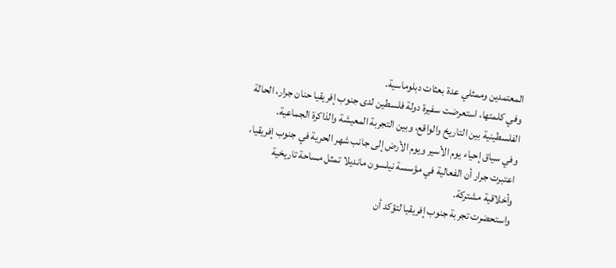المعتمدين وممثلي عدة بعثات دبلوماسية.
وفي كلمتها، استعرضت سفيرة دولة فلسطين لدى جنوب إفريقيا حنان جرار، الحالة الفلسطينية بين التاريخ والواقع، وبين التجربة المعيشة والذاكرة الجماعية.
وفي سياق إحياء يوم الأسير ويوم الأرض إلى جانب شهر الحرية في جنوب إفريقيا، اعتبرت جرار أن الفعالية في مؤسسة نيلسون مانديلا تمثل مساحة تاريخية وأخلاقية مشتركة.
واستحضرت تجربة جنوب إفريقيا لتؤكد أن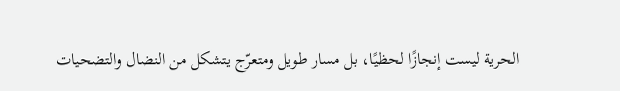الحرية ليست إنجازًا لحظيًا، بل مسار طويل ومتعرّج يتشكل من النضال والتضحيات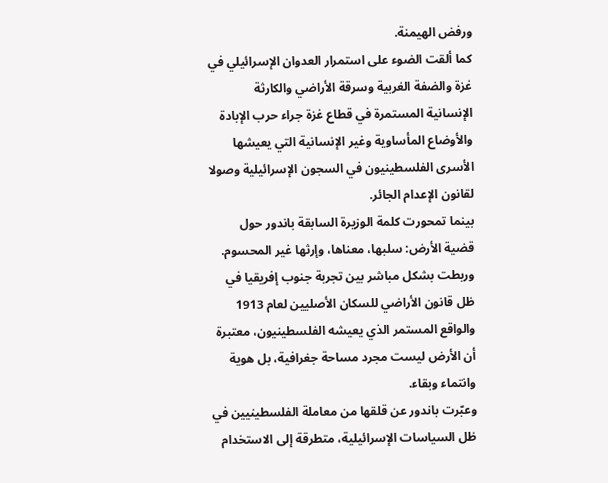ورفض الهيمنة.
كما ألقت الضوء على استمرار العدوان الإسرائيلي في غزة والضفة الغربية وسرقة الأراضي والكارثة الإنسانية المستمرة في قطاع غزة جراء حرب الإبادة والأوضاع المأساوية وغير الإنسانية التي يعيشها الأسرى الفلسطينيون في السجون الإسرائيلية وصولا لقانون الإعدام الجائر.
بينما تمحورت كلمة الوزيرة السابقة باندور حول قضية الأرض: سلبها، معناها، وإرثها غير المحسوم. وربطت بشكل مباشر بين تجربة جنوب إفريقيا في ظل قانون الأراضي للسكان الأصليين لعام 1913 والواقع المستمر الذي يعيشه الفلسطينيون، معتبرة أن الأرض ليست مجرد مساحة جغرافية، بل هوية وانتماء وبقاء.
وعبّرت باندور عن قلقها من معاملة الفلسطينيين في ظل السياسات الإسرائيلية، متطرقة إلى الاستخدام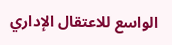الواسع للاعتقال الإداري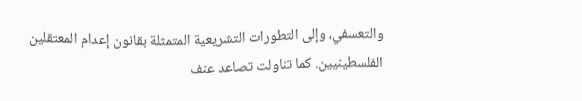والتعسفي، وإلى التطورات التشريعية المتمثلة بقانون إعدام المعتقلين الفلسطينيين. كما تناولت تصاعد عنف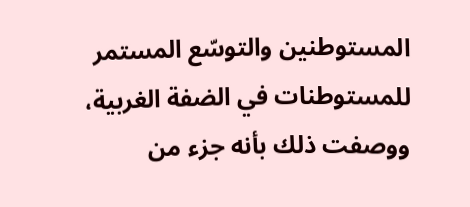المستوطنين والتوسّع المستمر للمستوطنات في الضفة الغربية، ووصفت ذلك بأنه جزء من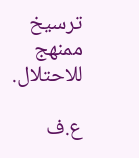ترسيخ ممنهج للاحتلال.

ع.ف